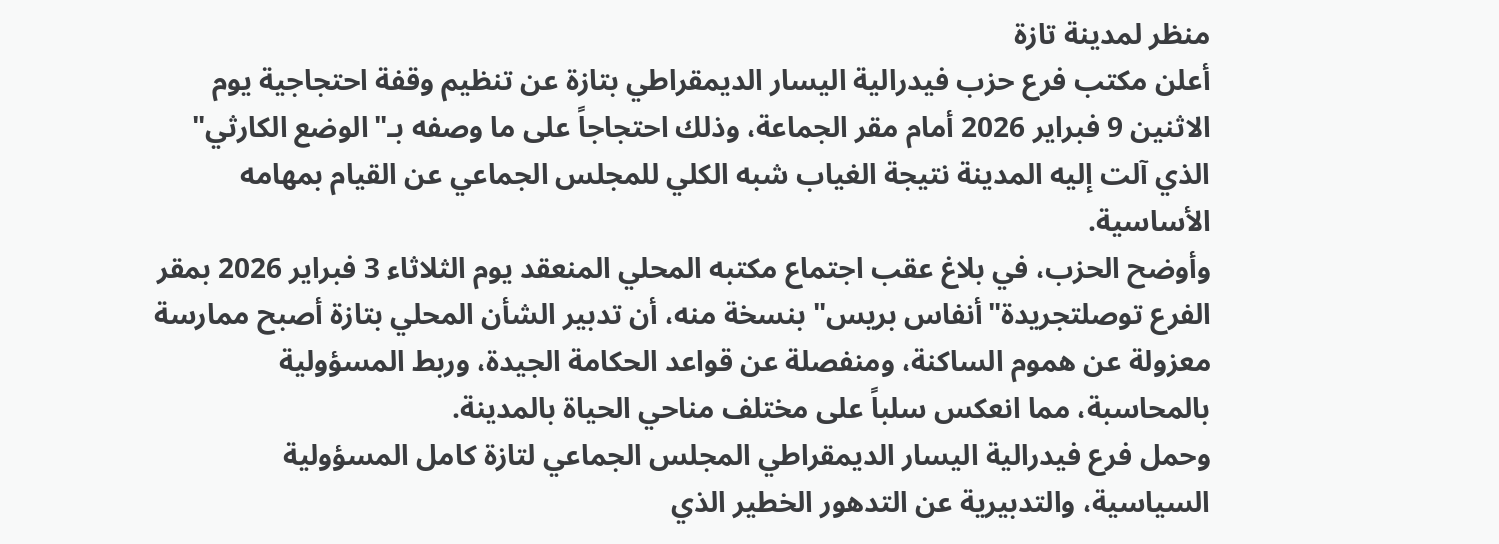منظر لمدينة تازة
أعلن مكتب فرع حزب فيدرالية اليسار الديمقراطي بتازة عن تنظيم وقفة احتجاجية يوم الاثنين 9 فبراير 2026 أمام مقر الجماعة، وذلك احتجاجاً على ما وصفه بـ"الوضع الكارثي" الذي آلت إليه المدينة نتيجة الغياب شبه الكلي للمجلس الجماعي عن القيام بمهامه الأساسية.
وأوضح الحزب، في بلاغ عقب اجتماع مكتبه المحلي المنعقد يوم الثلاثاء 3 فبراير 2026 بمقر الفرع توصلتجريدة"أنفاس بريس" بنسخة منه، أن تدبير الشأن المحلي بتازة أصبح ممارسة معزولة عن هموم الساكنة، ومنفصلة عن قواعد الحكامة الجيدة، وربط المسؤولية بالمحاسبة، مما انعكس سلباً على مختلف مناحي الحياة بالمدينة.
وحمل فرع فيدرالية اليسار الديمقراطي المجلس الجماعي لتازة كامل المسؤولية السياسية، والتدبيرية عن التدهور الخطير الذي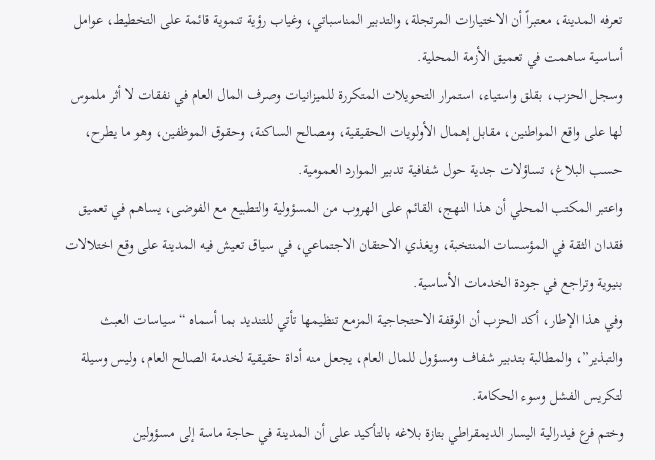تعرفه المدينة، معتبراً أن الاختيارات المرتجلة، والتدبير المناسباتي، وغياب رؤية تنموية قائمة على التخطيط، عوامل أساسية ساهمت في تعميق الأزمة المحلية.
وسجل الحزب، بقلق واستياء، استمرار التحويلات المتكررة للميزانيات وصرف المال العام في نفقات لا أثر ملموس لها على واقع المواطنين، مقابل إهمال الأولويات الحقيقية، ومصالح الساكنة، وحقوق الموظفين، وهو ما يطرح، حسب البلاغ، تساؤلات جدية حول شفافية تدبير الموارد العمومية.
واعتبر المكتب المحلي أن هذا النهج، القائم على الهروب من المسؤولية والتطبيع مع الفوضى، يساهم في تعميق فقدان الثقة في المؤسسات المنتخبة، ويغذي الاحتقان الاجتماعي، في سياق تعيش فيه المدينة على وقع اختلالات بنيوية وتراجع في جودة الخدمات الأساسية.
وفي هذا الإطار، أكد الحزب أن الوقفة الاحتجاجية المزمع تنظيمها تأتي للتنديد بما أسماه “سياسات العبث والتبذير”، والمطالبة بتدبير شفاف ومسؤول للمال العام، يجعل منه أداة حقيقية لخدمة الصالح العام، وليس وسيلة لتكريس الفشل وسوء الحكامة.
وختم فرع فيدرالية اليسار الديمقراطي بتازة بلاغه بالتأكيد على أن المدينة في حاجة ماسة إلى مسؤولين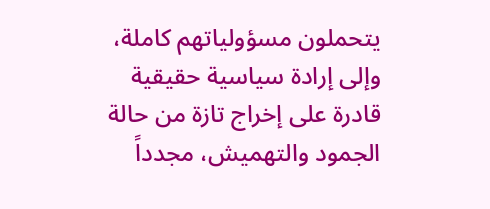يتحملون مسؤولياتهم كاملة، وإلى إرادة سياسية حقيقية قادرة على إخراج تازة من حالة الجمود والتهميش، مجدداً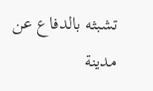تشبثه بالدفاع عن مدينة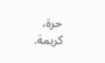حرة، كريمة.